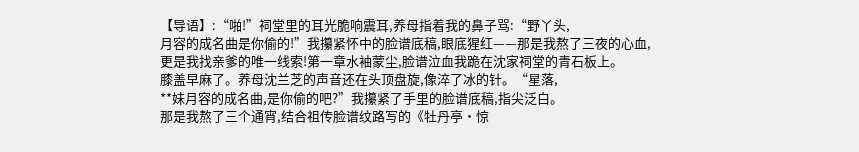【导语】:“啪!”祠堂里的耳光脆响震耳,养母指着我的鼻子骂:“野丫头,
月容的成名曲是你偷的!”我攥紧怀中的脸谱底稿,眼底猩红——那是我熬了三夜的心血,
更是我找亲爹的唯一线索!第一章水袖蒙尘,脸谱泣血我跪在沈家祠堂的青石板上。
膝盖早麻了。养母沈兰芝的声音还在头顶盘旋,像淬了冰的针。“星落,
**妹月容的成名曲,是你偷的吧?”我攥紧了手里的脸谱底稿,指尖泛白。
那是我熬了三个通宵,结合祖传脸谱纹路写的《牡丹亭·惊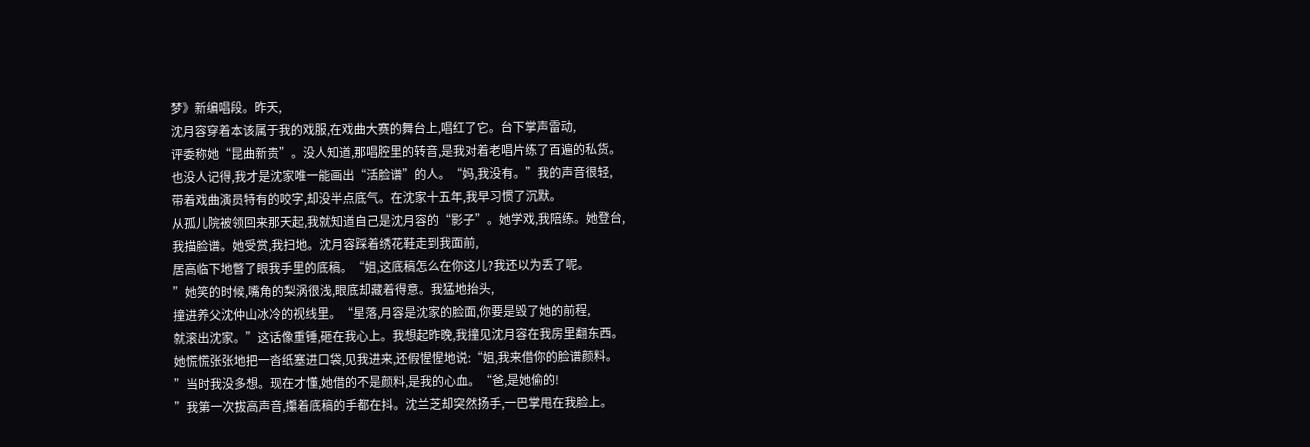梦》新编唱段。昨天,
沈月容穿着本该属于我的戏服,在戏曲大赛的舞台上,唱红了它。台下掌声雷动,
评委称她“昆曲新贵”。没人知道,那唱腔里的转音,是我对着老唱片练了百遍的私货。
也没人记得,我才是沈家唯一能画出“活脸谱”的人。“妈,我没有。”我的声音很轻,
带着戏曲演员特有的咬字,却没半点底气。在沈家十五年,我早习惯了沉默。
从孤儿院被领回来那天起,我就知道自己是沈月容的“影子”。她学戏,我陪练。她登台,
我描脸谱。她受赏,我扫地。沈月容踩着绣花鞋走到我面前,
居高临下地瞥了眼我手里的底稿。“姐,这底稿怎么在你这儿?我还以为丢了呢。
”她笑的时候,嘴角的梨涡很浅,眼底却藏着得意。我猛地抬头,
撞进养父沈仲山冰冷的视线里。“星落,月容是沈家的脸面,你要是毁了她的前程,
就滚出沈家。”这话像重锤,砸在我心上。我想起昨晚,我撞见沈月容在我房里翻东西。
她慌慌张张地把一沓纸塞进口袋,见我进来,还假惺惺地说:“姐,我来借你的脸谱颜料。
”当时我没多想。现在才懂,她借的不是颜料,是我的心血。“爸,是她偷的!
”我第一次拔高声音,攥着底稿的手都在抖。沈兰芝却突然扬手,一巴掌甩在我脸上。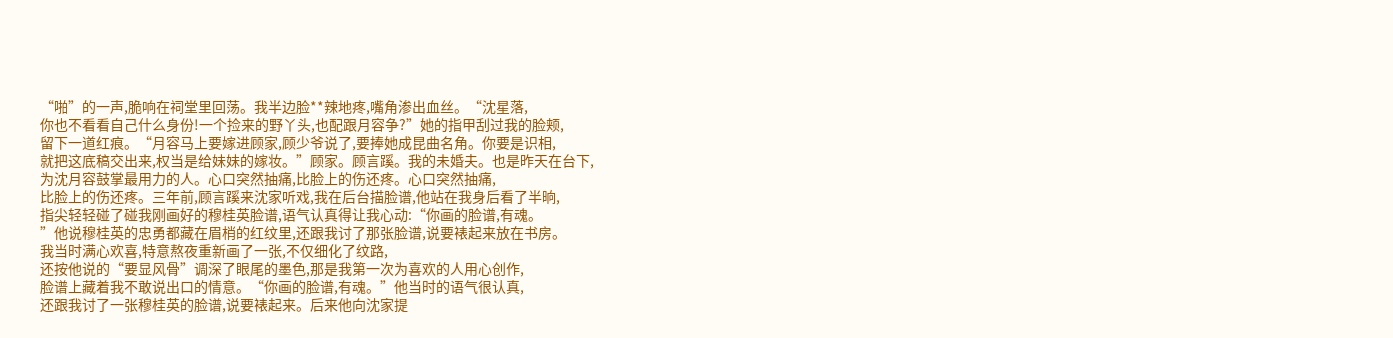“啪”的一声,脆响在祠堂里回荡。我半边脸**辣地疼,嘴角渗出血丝。“沈星落,
你也不看看自己什么身份!一个捡来的野丫头,也配跟月容争?”她的指甲刮过我的脸颊,
留下一道红痕。“月容马上要嫁进顾家,顾少爷说了,要捧她成昆曲名角。你要是识相,
就把这底稿交出来,权当是给妹妹的嫁妆。”顾家。顾言蹊。我的未婚夫。也是昨天在台下,
为沈月容鼓掌最用力的人。心口突然抽痛,比脸上的伤还疼。心口突然抽痛,
比脸上的伤还疼。三年前,顾言蹊来沈家听戏,我在后台描脸谱,他站在我身后看了半晌,
指尖轻轻碰了碰我刚画好的穆桂英脸谱,语气认真得让我心动:“你画的脸谱,有魂。
”他说穆桂英的忠勇都藏在眉梢的红纹里,还跟我讨了那张脸谱,说要裱起来放在书房。
我当时满心欢喜,特意熬夜重新画了一张,不仅细化了纹路,
还按他说的“要显风骨”调深了眼尾的墨色,那是我第一次为喜欢的人用心创作,
脸谱上藏着我不敢说出口的情意。“你画的脸谱,有魂。”他当时的语气很认真,
还跟我讨了一张穆桂英的脸谱,说要裱起来。后来他向沈家提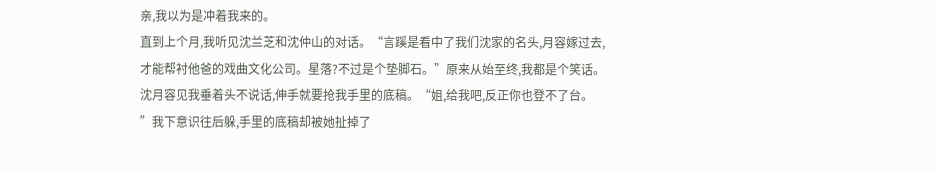亲,我以为是冲着我来的。
直到上个月,我听见沈兰芝和沈仲山的对话。“言蹊是看中了我们沈家的名头,月容嫁过去,
才能帮衬他爸的戏曲文化公司。星落?不过是个垫脚石。”原来从始至终,我都是个笑话。
沈月容见我垂着头不说话,伸手就要抢我手里的底稿。“姐,给我吧,反正你也登不了台。
”我下意识往后躲,手里的底稿却被她扯掉了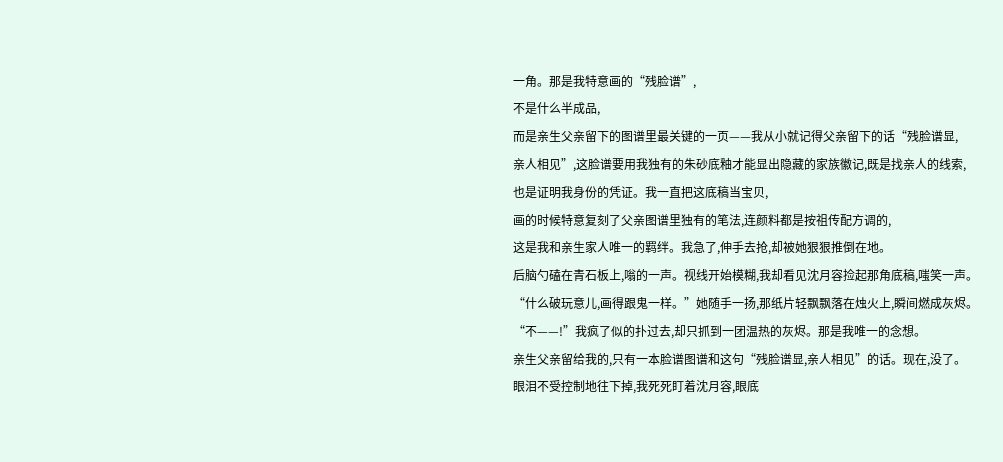一角。那是我特意画的“残脸谱”,
不是什么半成品,
而是亲生父亲留下的图谱里最关键的一页——我从小就记得父亲留下的话“残脸谱显,
亲人相见”,这脸谱要用我独有的朱砂底釉才能显出隐藏的家族徽记,既是找亲人的线索,
也是证明我身份的凭证。我一直把这底稿当宝贝,
画的时候特意复刻了父亲图谱里独有的笔法,连颜料都是按祖传配方调的,
这是我和亲生家人唯一的羁绊。我急了,伸手去抢,却被她狠狠推倒在地。
后脑勺磕在青石板上,嗡的一声。视线开始模糊,我却看见沈月容捡起那角底稿,嗤笑一声。
“什么破玩意儿,画得跟鬼一样。”她随手一扬,那纸片轻飘飘落在烛火上,瞬间燃成灰烬。
“不——!”我疯了似的扑过去,却只抓到一团温热的灰烬。那是我唯一的念想。
亲生父亲留给我的,只有一本脸谱图谱和这句“残脸谱显,亲人相见”的话。现在,没了。
眼泪不受控制地往下掉,我死死盯着沈月容,眼底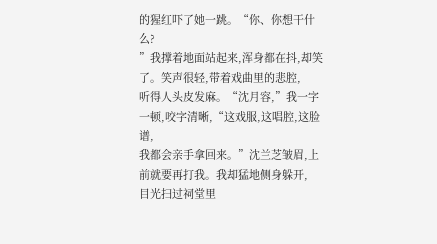的猩红吓了她一跳。“你、你想干什么?
”我撑着地面站起来,浑身都在抖,却笑了。笑声很轻,带着戏曲里的悲腔,
听得人头皮发麻。“沈月容,”我一字一顿,咬字清晰,“这戏服,这唱腔,这脸谱,
我都会亲手拿回来。”沈兰芝皱眉,上前就要再打我。我却猛地侧身躲开,
目光扫过祠堂里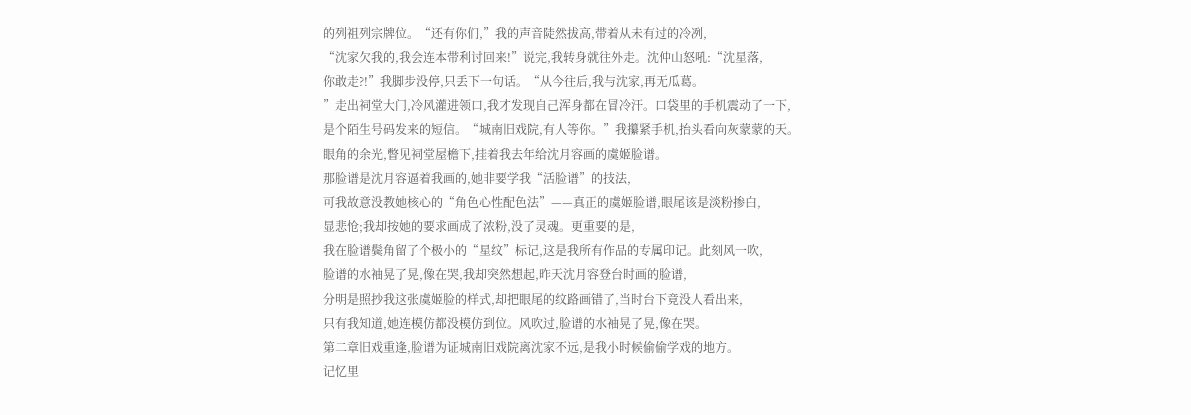的列祖列宗牌位。“还有你们,”我的声音陡然拔高,带着从未有过的冷冽,
“沈家欠我的,我会连本带利讨回来!”说完,我转身就往外走。沈仲山怒吼:“沈星落,
你敢走?!”我脚步没停,只丢下一句话。“从今往后,我与沈家,再无瓜葛。
”走出祠堂大门,冷风灌进领口,我才发现自己浑身都在冒冷汗。口袋里的手机震动了一下,
是个陌生号码发来的短信。“城南旧戏院,有人等你。”我攥紧手机,抬头看向灰蒙蒙的天。
眼角的余光,瞥见祠堂屋檐下,挂着我去年给沈月容画的虞姬脸谱。
那脸谱是沈月容逼着我画的,她非要学我“活脸谱”的技法,
可我故意没教她核心的“角色心性配色法”——真正的虞姬脸谱,眼尾该是淡粉掺白,
显悲怆;我却按她的要求画成了浓粉,没了灵魂。更重要的是,
我在脸谱鬓角留了个极小的“星纹”标记,这是我所有作品的专属印记。此刻风一吹,
脸谱的水袖晃了晃,像在哭,我却突然想起,昨天沈月容登台时画的脸谱,
分明是照抄我这张虞姬脸的样式,却把眼尾的纹路画错了,当时台下竟没人看出来,
只有我知道,她连模仿都没模仿到位。风吹过,脸谱的水袖晃了晃,像在哭。
第二章旧戏重逢,脸谱为证城南旧戏院离沈家不远,是我小时候偷偷学戏的地方。
记忆里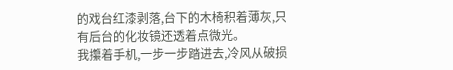的戏台红漆剥落,台下的木椅积着薄灰,只有后台的化妆镜还透着点微光。
我攥着手机,一步一步踏进去,冷风从破损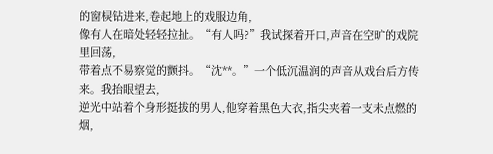的窗棂钻进来,卷起地上的戏服边角,
像有人在暗处轻轻拉扯。“有人吗?”我试探着开口,声音在空旷的戏院里回荡,
带着点不易察觉的颤抖。“沈**。”一个低沉温润的声音从戏台后方传来。我抬眼望去,
逆光中站着个身形挺拔的男人,他穿着黑色大衣,指尖夹着一支未点燃的烟,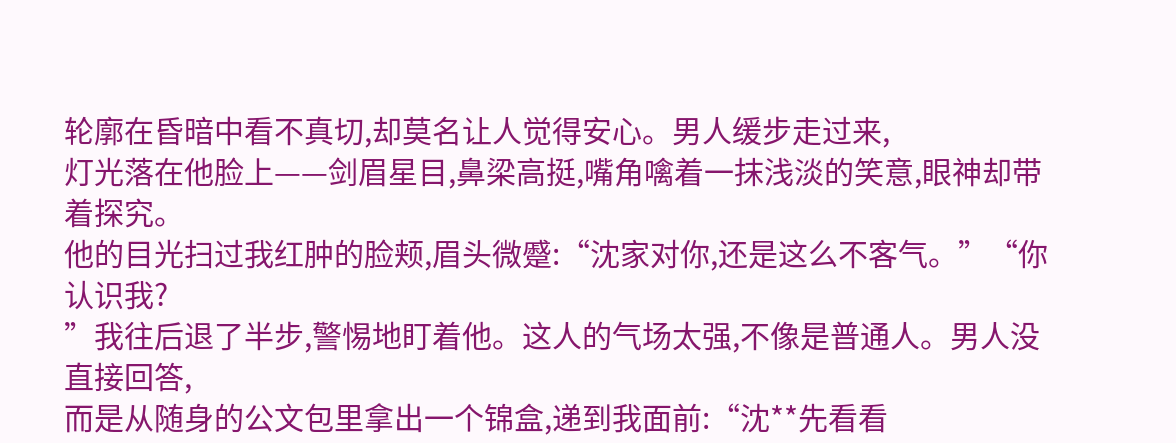轮廓在昏暗中看不真切,却莫名让人觉得安心。男人缓步走过来,
灯光落在他脸上——剑眉星目,鼻梁高挺,嘴角噙着一抹浅淡的笑意,眼神却带着探究。
他的目光扫过我红肿的脸颊,眉头微蹙:“沈家对你,还是这么不客气。”“你认识我?
”我往后退了半步,警惕地盯着他。这人的气场太强,不像是普通人。男人没直接回答,
而是从随身的公文包里拿出一个锦盒,递到我面前:“沈**先看看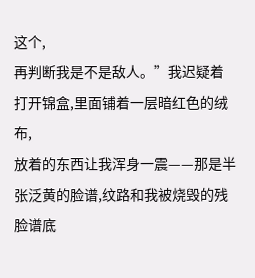这个,
再判断我是不是敌人。”我迟疑着打开锦盒,里面铺着一层暗红色的绒布,
放着的东西让我浑身一震——那是半张泛黄的脸谱,纹路和我被烧毁的残脸谱底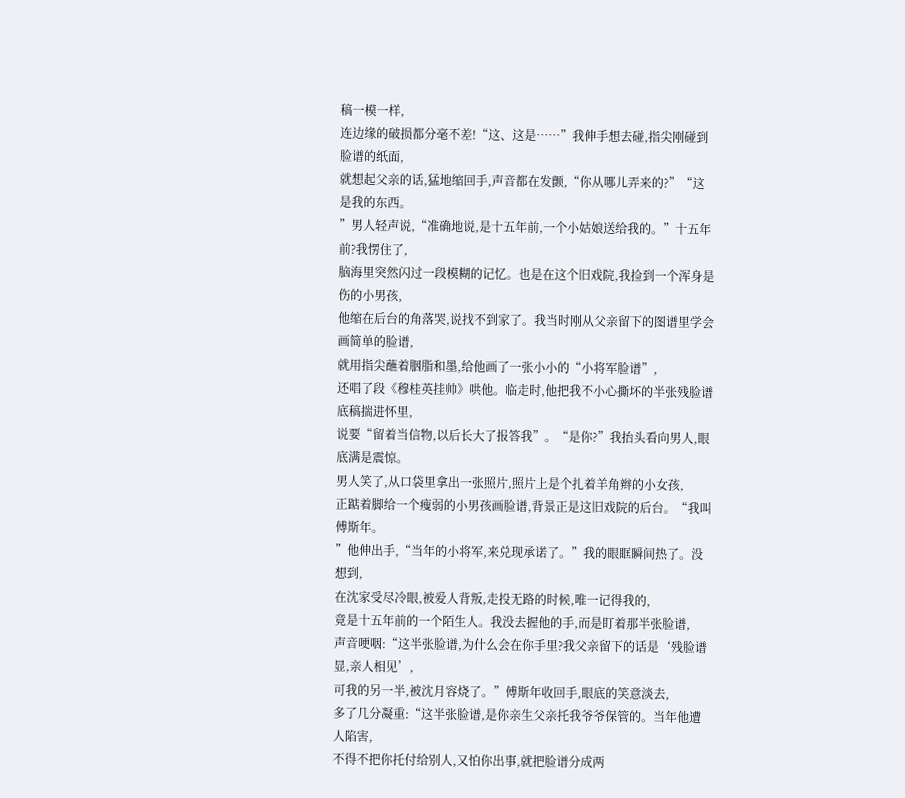稿一模一样,
连边缘的破损都分毫不差!“这、这是……”我伸手想去碰,指尖刚碰到脸谱的纸面,
就想起父亲的话,猛地缩回手,声音都在发颤,“你从哪儿弄来的?”“这是我的东西。
”男人轻声说,“准确地说,是十五年前,一个小姑娘送给我的。”十五年前?我愣住了,
脑海里突然闪过一段模糊的记忆。也是在这个旧戏院,我捡到一个浑身是伤的小男孩,
他缩在后台的角落哭,说找不到家了。我当时刚从父亲留下的图谱里学会画简单的脸谱,
就用指尖蘸着胭脂和墨,给他画了一张小小的“小将军脸谱”,
还唱了段《穆桂英挂帅》哄他。临走时,他把我不小心撕坏的半张残脸谱底稿揣进怀里,
说要“留着当信物,以后长大了报答我”。“是你?”我抬头看向男人,眼底满是震惊。
男人笑了,从口袋里拿出一张照片,照片上是个扎着羊角辫的小女孩,
正踮着脚给一个瘦弱的小男孩画脸谱,背景正是这旧戏院的后台。“我叫傅斯年。
”他伸出手,“当年的小将军,来兑现承诺了。”我的眼眶瞬间热了。没想到,
在沈家受尽冷眼,被爱人背叛,走投无路的时候,唯一记得我的,
竟是十五年前的一个陌生人。我没去握他的手,而是盯着那半张脸谱,
声音哽咽:“这半张脸谱,为什么会在你手里?我父亲留下的话是‘残脸谱显,亲人相见’,
可我的另一半,被沈月容烧了。”傅斯年收回手,眼底的笑意淡去,
多了几分凝重:“这半张脸谱,是你亲生父亲托我爷爷保管的。当年他遭人陷害,
不得不把你托付给别人,又怕你出事,就把脸谱分成两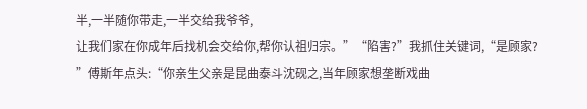半,一半随你带走,一半交给我爷爷,
让我们家在你成年后找机会交给你,帮你认祖归宗。”“陷害?”我抓住关键词,“是顾家?
”傅斯年点头:“你亲生父亲是昆曲泰斗沈砚之,当年顾家想垄断戏曲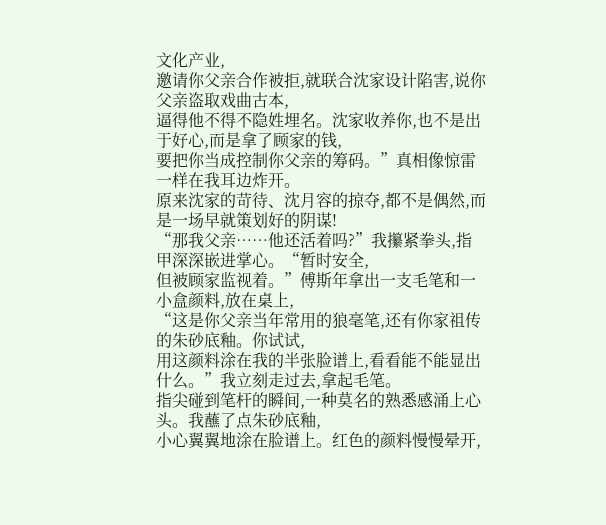文化产业,
邀请你父亲合作被拒,就联合沈家设计陷害,说你父亲盗取戏曲古本,
逼得他不得不隐姓埋名。沈家收养你,也不是出于好心,而是拿了顾家的钱,
要把你当成控制你父亲的筹码。”真相像惊雷一样在我耳边炸开。
原来沈家的苛待、沈月容的掠夺,都不是偶然,而是一场早就策划好的阴谋!
“那我父亲……他还活着吗?”我攥紧拳头,指甲深深嵌进掌心。“暂时安全,
但被顾家监视着。”傅斯年拿出一支毛笔和一小盒颜料,放在桌上,
“这是你父亲当年常用的狼毫笔,还有你家祖传的朱砂底釉。你试试,
用这颜料涂在我的半张脸谱上,看看能不能显出什么。”我立刻走过去,拿起毛笔。
指尖碰到笔杆的瞬间,一种莫名的熟悉感涌上心头。我蘸了点朱砂底釉,
小心翼翼地涂在脸谱上。红色的颜料慢慢晕开,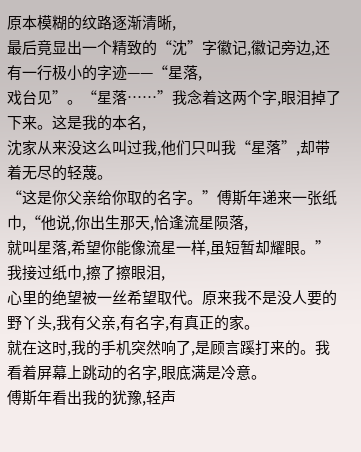原本模糊的纹路逐渐清晰,
最后竟显出一个精致的“沈”字徽记,徽记旁边,还有一行极小的字迹——“星落,
戏台见”。“星落……”我念着这两个字,眼泪掉了下来。这是我的本名,
沈家从来没这么叫过我,他们只叫我“星落”,却带着无尽的轻蔑。
“这是你父亲给你取的名字。”傅斯年递来一张纸巾,“他说,你出生那天,恰逢流星陨落,
就叫星落,希望你能像流星一样,虽短暂却耀眼。”我接过纸巾,擦了擦眼泪,
心里的绝望被一丝希望取代。原来我不是没人要的野丫头,我有父亲,有名字,有真正的家。
就在这时,我的手机突然响了,是顾言蹊打来的。我看着屏幕上跳动的名字,眼底满是冷意。
傅斯年看出我的犹豫,轻声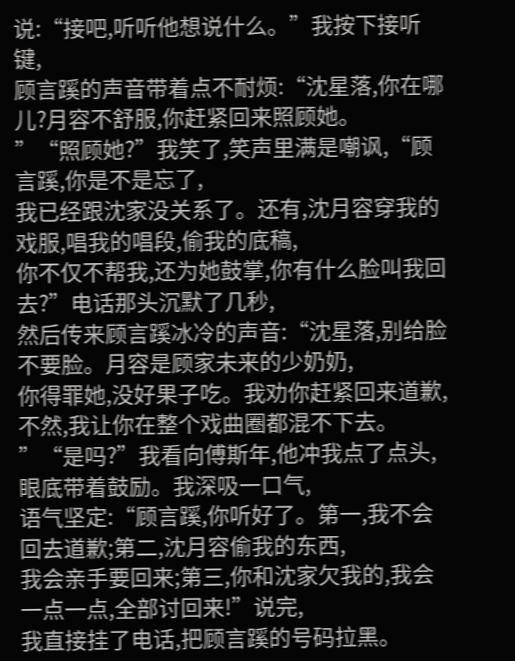说:“接吧,听听他想说什么。”我按下接听键,
顾言蹊的声音带着点不耐烦:“沈星落,你在哪儿?月容不舒服,你赶紧回来照顾她。
”“照顾她?”我笑了,笑声里满是嘲讽,“顾言蹊,你是不是忘了,
我已经跟沈家没关系了。还有,沈月容穿我的戏服,唱我的唱段,偷我的底稿,
你不仅不帮我,还为她鼓掌,你有什么脸叫我回去?”电话那头沉默了几秒,
然后传来顾言蹊冰冷的声音:“沈星落,别给脸不要脸。月容是顾家未来的少奶奶,
你得罪她,没好果子吃。我劝你赶紧回来道歉,不然,我让你在整个戏曲圈都混不下去。
”“是吗?”我看向傅斯年,他冲我点了点头,眼底带着鼓励。我深吸一口气,
语气坚定:“顾言蹊,你听好了。第一,我不会回去道歉;第二,沈月容偷我的东西,
我会亲手要回来;第三,你和沈家欠我的,我会一点一点,全部讨回来!”说完,
我直接挂了电话,把顾言蹊的号码拉黑。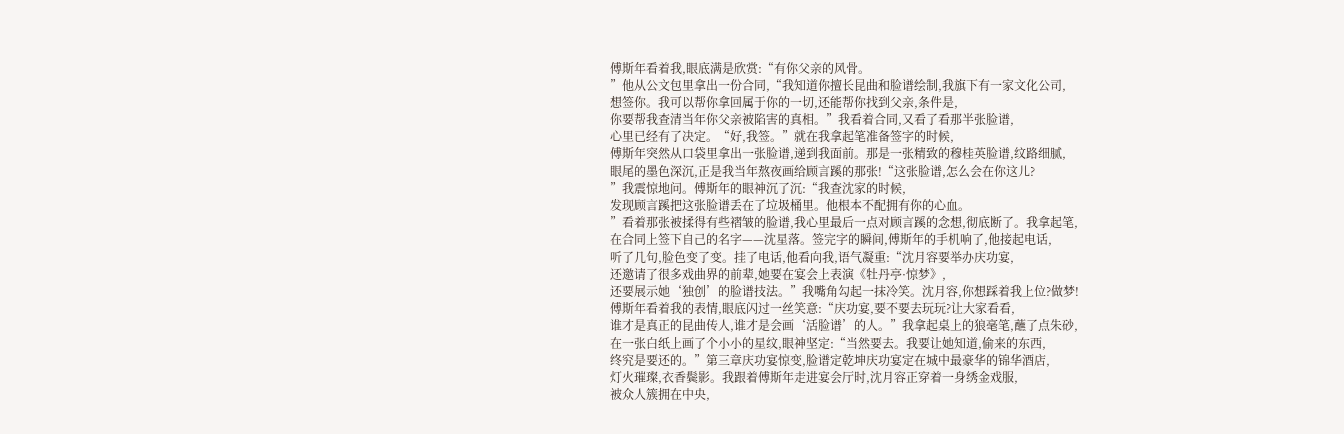傅斯年看着我,眼底满是欣赏:“有你父亲的风骨。
”他从公文包里拿出一份合同,“我知道你擅长昆曲和脸谱绘制,我旗下有一家文化公司,
想签你。我可以帮你拿回属于你的一切,还能帮你找到父亲,条件是,
你要帮我查清当年你父亲被陷害的真相。”我看着合同,又看了看那半张脸谱,
心里已经有了决定。“好,我签。”就在我拿起笔准备签字的时候,
傅斯年突然从口袋里拿出一张脸谱,递到我面前。那是一张精致的穆桂英脸谱,纹路细腻,
眼尾的墨色深沉,正是我当年熬夜画给顾言蹊的那张!“这张脸谱,怎么会在你这儿?
”我震惊地问。傅斯年的眼神沉了沉:“我查沈家的时候,
发现顾言蹊把这张脸谱丢在了垃圾桶里。他根本不配拥有你的心血。
”看着那张被揉得有些褶皱的脸谱,我心里最后一点对顾言蹊的念想,彻底断了。我拿起笔,
在合同上签下自己的名字——沈星落。签完字的瞬间,傅斯年的手机响了,他接起电话,
听了几句,脸色变了变。挂了电话,他看向我,语气凝重:“沈月容要举办庆功宴,
还邀请了很多戏曲界的前辈,她要在宴会上表演《牡丹亭·惊梦》,
还要展示她‘独创’的脸谱技法。”我嘴角勾起一抹冷笑。沈月容,你想踩着我上位?做梦!
傅斯年看着我的表情,眼底闪过一丝笑意:“庆功宴,要不要去玩玩?让大家看看,
谁才是真正的昆曲传人,谁才是会画‘活脸谱’的人。”我拿起桌上的狼毫笔,蘸了点朱砂,
在一张白纸上画了个小小的星纹,眼神坚定:“当然要去。我要让她知道,偷来的东西,
终究是要还的。”第三章庆功宴惊变,脸谱定乾坤庆功宴定在城中最豪华的锦华酒店,
灯火璀璨,衣香鬓影。我跟着傅斯年走进宴会厅时,沈月容正穿着一身绣金戏服,
被众人簇拥在中央,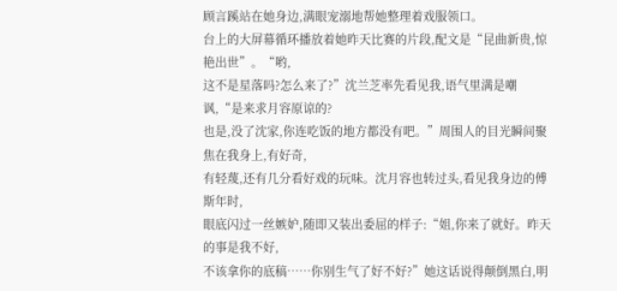顾言蹊站在她身边,满眼宠溺地帮她整理着戏服领口。
台上的大屏幕循环播放着她昨天比赛的片段,配文是“昆曲新贵,惊艳出世”。“哟,
这不是星落吗?怎么来了?”沈兰芝率先看见我,语气里满是嘲讽,“是来求月容原谅的?
也是,没了沈家,你连吃饭的地方都没有吧。”周围人的目光瞬间聚焦在我身上,有好奇,
有轻蔑,还有几分看好戏的玩味。沈月容也转过头,看见我身边的傅斯年时,
眼底闪过一丝嫉妒,随即又装出委屈的样子:“姐,你来了就好。昨天的事是我不好,
不该拿你的底稿……你别生气了好不好?”她这话说得颠倒黑白,明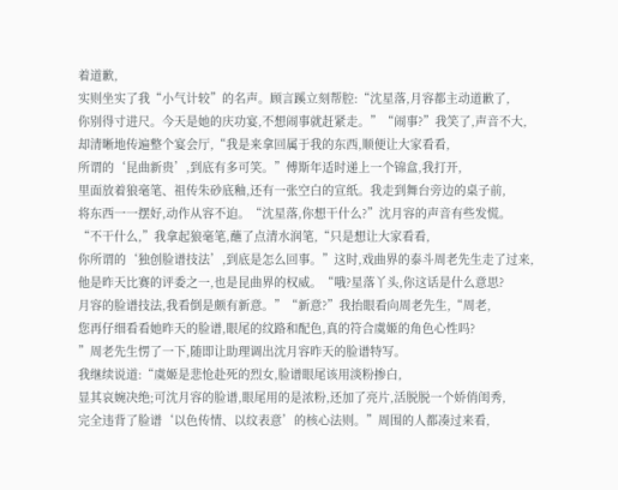着道歉,
实则坐实了我“小气计较”的名声。顾言蹊立刻帮腔:“沈星落,月容都主动道歉了,
你别得寸进尺。今天是她的庆功宴,不想闹事就赶紧走。”“闹事?”我笑了,声音不大,
却清晰地传遍整个宴会厅,“我是来拿回属于我的东西,顺便让大家看看,
所谓的‘昆曲新贵’,到底有多可笑。”傅斯年适时递上一个锦盒,我打开,
里面放着狼毫笔、祖传朱砂底釉,还有一张空白的宣纸。我走到舞台旁边的桌子前,
将东西一一摆好,动作从容不迫。“沈星落,你想干什么?”沈月容的声音有些发慌。
“不干什么,”我拿起狼毫笔,蘸了点清水润笔,“只是想让大家看看,
你所谓的‘独创脸谱技法’,到底是怎么回事。”这时,戏曲界的泰斗周老先生走了过来,
他是昨天比赛的评委之一,也是昆曲界的权威。“哦?星落丫头,你这话是什么意思?
月容的脸谱技法,我看倒是颇有新意。”“新意?”我抬眼看向周老先生,“周老,
您再仔细看看她昨天的脸谱,眼尾的纹路和配色,真的符合虞姬的角色心性吗?
”周老先生愣了一下,随即让助理调出沈月容昨天的脸谱特写。
我继续说道:“虞姬是悲怆赴死的烈女,脸谱眼尾该用淡粉掺白,
显其哀婉决绝;可沈月容的脸谱,眼尾用的是浓粉,还加了亮片,活脱脱一个娇俏闺秀,
完全违背了脸谱‘以色传情、以纹表意’的核心法则。”周围的人都凑过来看,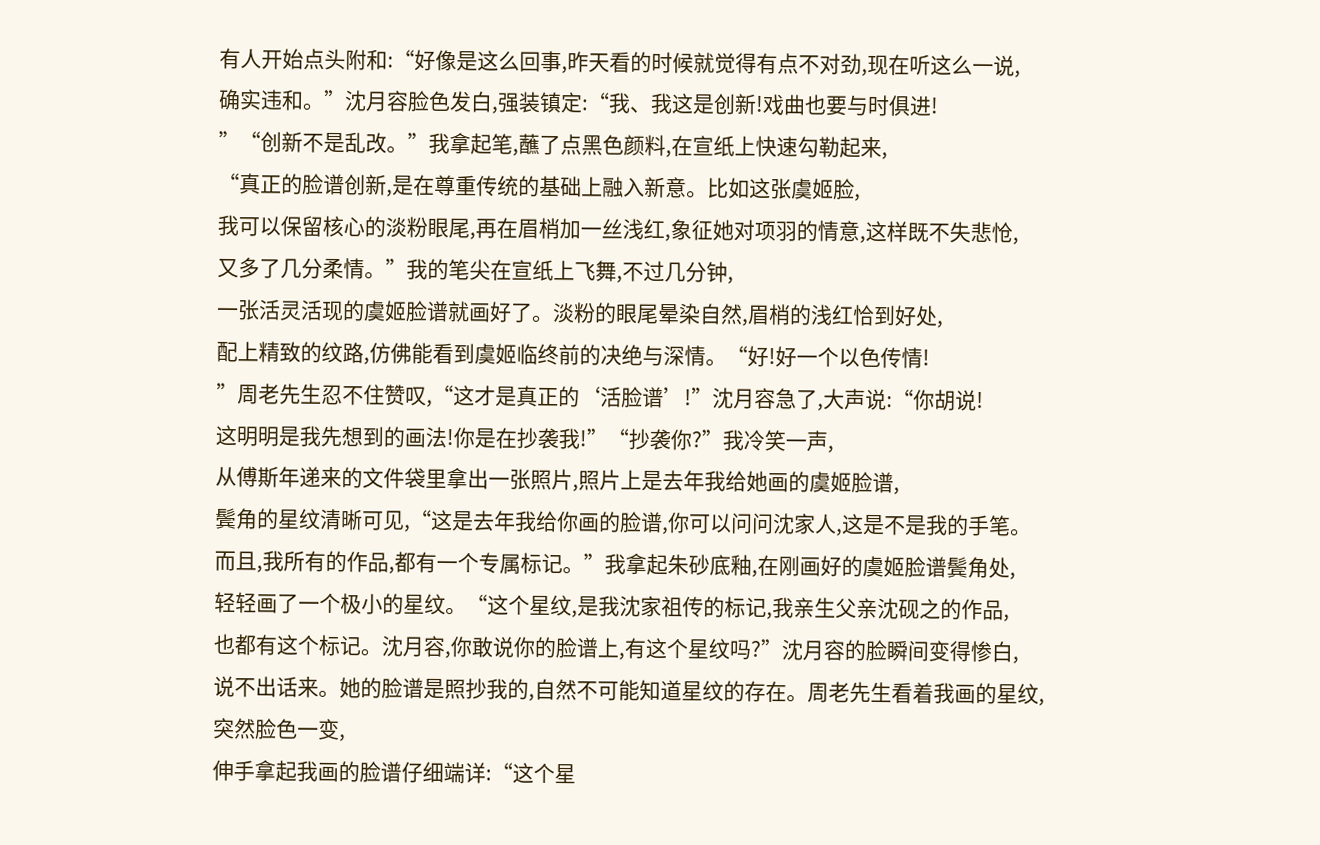有人开始点头附和:“好像是这么回事,昨天看的时候就觉得有点不对劲,现在听这么一说,
确实违和。”沈月容脸色发白,强装镇定:“我、我这是创新!戏曲也要与时俱进!
”“创新不是乱改。”我拿起笔,蘸了点黑色颜料,在宣纸上快速勾勒起来,
“真正的脸谱创新,是在尊重传统的基础上融入新意。比如这张虞姬脸,
我可以保留核心的淡粉眼尾,再在眉梢加一丝浅红,象征她对项羽的情意,这样既不失悲怆,
又多了几分柔情。”我的笔尖在宣纸上飞舞,不过几分钟,
一张活灵活现的虞姬脸谱就画好了。淡粉的眼尾晕染自然,眉梢的浅红恰到好处,
配上精致的纹路,仿佛能看到虞姬临终前的决绝与深情。“好!好一个以色传情!
”周老先生忍不住赞叹,“这才是真正的‘活脸谱’!”沈月容急了,大声说:“你胡说!
这明明是我先想到的画法!你是在抄袭我!”“抄袭你?”我冷笑一声,
从傅斯年递来的文件袋里拿出一张照片,照片上是去年我给她画的虞姬脸谱,
鬓角的星纹清晰可见,“这是去年我给你画的脸谱,你可以问问沈家人,这是不是我的手笔。
而且,我所有的作品,都有一个专属标记。”我拿起朱砂底釉,在刚画好的虞姬脸谱鬓角处,
轻轻画了一个极小的星纹。“这个星纹,是我沈家祖传的标记,我亲生父亲沈砚之的作品,
也都有这个标记。沈月容,你敢说你的脸谱上,有这个星纹吗?”沈月容的脸瞬间变得惨白,
说不出话来。她的脸谱是照抄我的,自然不可能知道星纹的存在。周老先生看着我画的星纹,
突然脸色一变,
伸手拿起我画的脸谱仔细端详:“这个星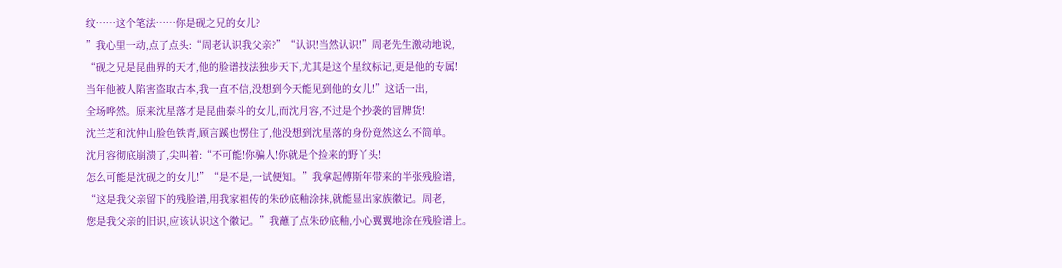纹……这个笔法……你是砚之兄的女儿?
”我心里一动,点了点头:“周老认识我父亲?”“认识!当然认识!”周老先生激动地说,
“砚之兄是昆曲界的天才,他的脸谱技法独步天下,尤其是这个星纹标记,更是他的专属!
当年他被人陷害盗取古本,我一直不信,没想到今天能见到他的女儿!”这话一出,
全场哗然。原来沈星落才是昆曲泰斗的女儿,而沈月容,不过是个抄袭的冒牌货!
沈兰芝和沈仲山脸色铁青,顾言蹊也愣住了,他没想到沈星落的身份竟然这么不简单。
沈月容彻底崩溃了,尖叫着:“不可能!你骗人!你就是个捡来的野丫头!
怎么可能是沈砚之的女儿!”“是不是,一试便知。”我拿起傅斯年带来的半张残脸谱,
“这是我父亲留下的残脸谱,用我家祖传的朱砂底釉涂抹,就能显出家族徽记。周老,
您是我父亲的旧识,应该认识这个徽记。”我蘸了点朱砂底釉,小心翼翼地涂在残脸谱上。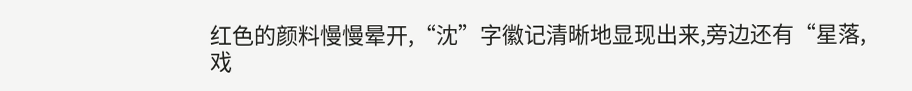红色的颜料慢慢晕开,“沈”字徽记清晰地显现出来,旁边还有“星落,戏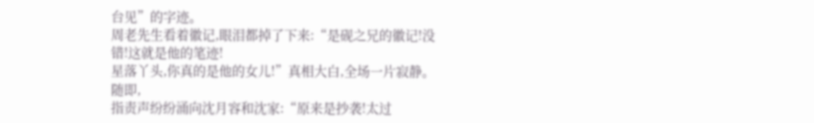台见”的字迹。
周老先生看着徽记,眼泪都掉了下来:“是砚之兄的徽记!没错!这就是他的笔迹!
星落丫头,你真的是他的女儿!”真相大白,全场一片寂静。随即,
指责声纷纷涌向沈月容和沈家:“原来是抄袭!太过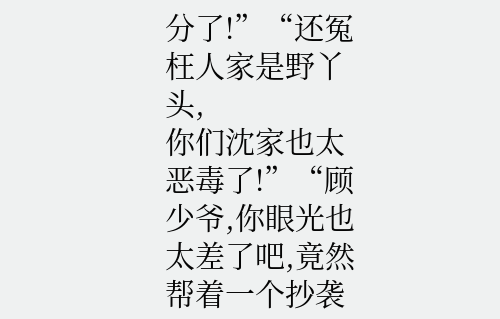分了!”“还冤枉人家是野丫头,
你们沈家也太恶毒了!”“顾少爷,你眼光也太差了吧,竟然帮着一个抄袭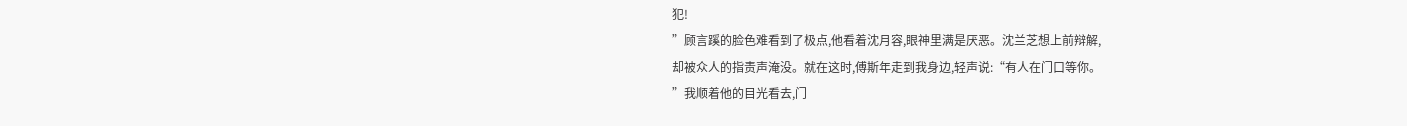犯!
”顾言蹊的脸色难看到了极点,他看着沈月容,眼神里满是厌恶。沈兰芝想上前辩解,
却被众人的指责声淹没。就在这时,傅斯年走到我身边,轻声说:“有人在门口等你。
”我顺着他的目光看去,门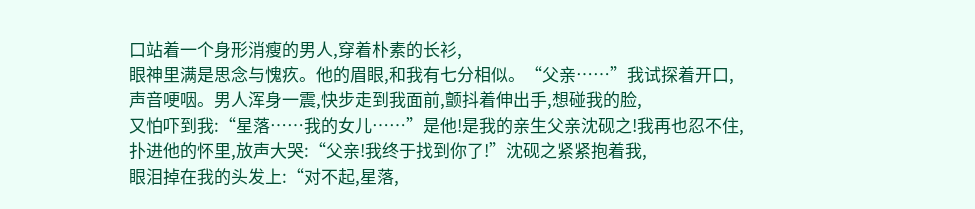口站着一个身形消瘦的男人,穿着朴素的长衫,
眼神里满是思念与愧疚。他的眉眼,和我有七分相似。“父亲……”我试探着开口,
声音哽咽。男人浑身一震,快步走到我面前,颤抖着伸出手,想碰我的脸,
又怕吓到我:“星落……我的女儿……”是他!是我的亲生父亲沈砚之!我再也忍不住,
扑进他的怀里,放声大哭:“父亲!我终于找到你了!”沈砚之紧紧抱着我,
眼泪掉在我的头发上:“对不起,星落,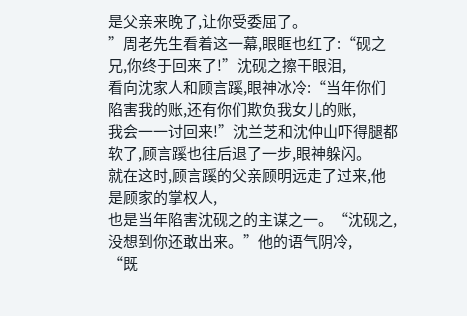是父亲来晚了,让你受委屈了。
”周老先生看着这一幕,眼眶也红了:“砚之兄,你终于回来了!”沈砚之擦干眼泪,
看向沈家人和顾言蹊,眼神冰冷:“当年你们陷害我的账,还有你们欺负我女儿的账,
我会一一讨回来!”沈兰芝和沈仲山吓得腿都软了,顾言蹊也往后退了一步,眼神躲闪。
就在这时,顾言蹊的父亲顾明远走了过来,他是顾家的掌权人,
也是当年陷害沈砚之的主谋之一。“沈砚之,没想到你还敢出来。”他的语气阴冷,
“既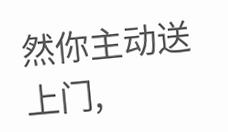然你主动送上门,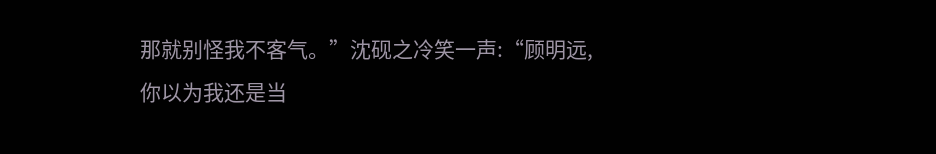那就别怪我不客气。”沈砚之冷笑一声:“顾明远,
你以为我还是当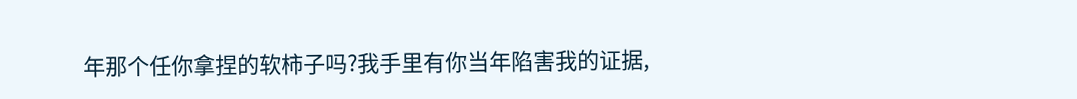年那个任你拿捏的软柿子吗?我手里有你当年陷害我的证据,